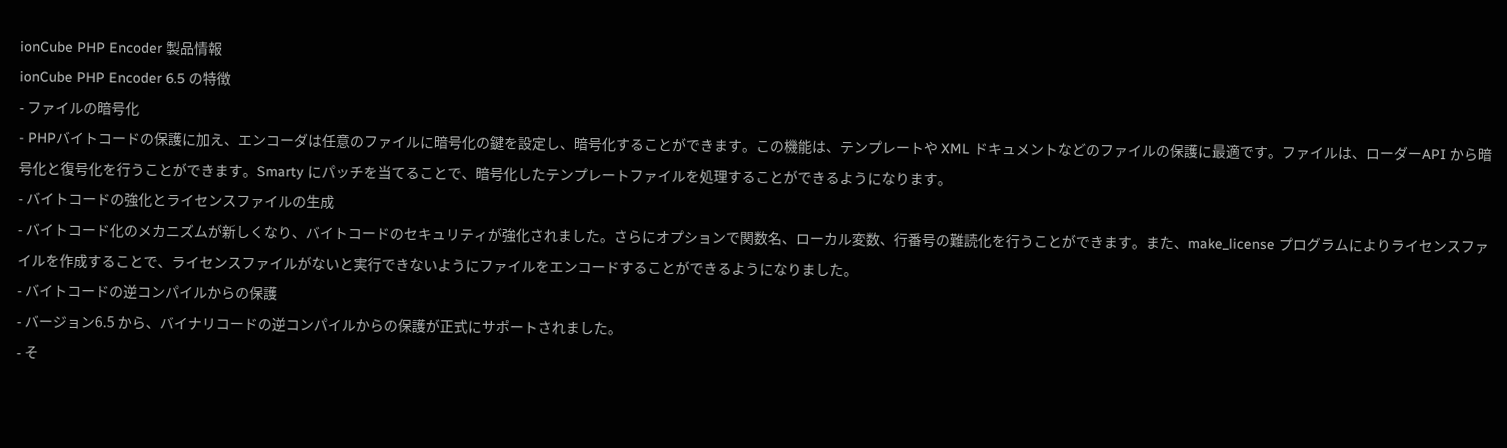ionCube PHP Encoder 製品情報
ionCube PHP Encoder 6.5 の特徴
- ファイルの暗号化
- PHPバイトコードの保護に加え、エンコーダは任意のファイルに暗号化の鍵を設定し、暗号化することができます。この機能は、テンプレートや XML ドキュメントなどのファイルの保護に最適です。ファイルは、ローダーAPI から暗号化と復号化を行うことができます。Smarty にパッチを当てることで、暗号化したテンプレートファイルを処理することができるようになります。
- バイトコードの強化とライセンスファイルの生成
- バイトコード化のメカニズムが新しくなり、バイトコードのセキュリティが強化されました。さらにオプションで関数名、ローカル変数、行番号の難読化を行うことができます。また、make_license プログラムによりライセンスファイルを作成することで、ライセンスファイルがないと実行できないようにファイルをエンコードすることができるようになりました。
- バイトコードの逆コンパイルからの保護
- バージョン6.5 から、バイナリコードの逆コンパイルからの保護が正式にサポートされました。
- そ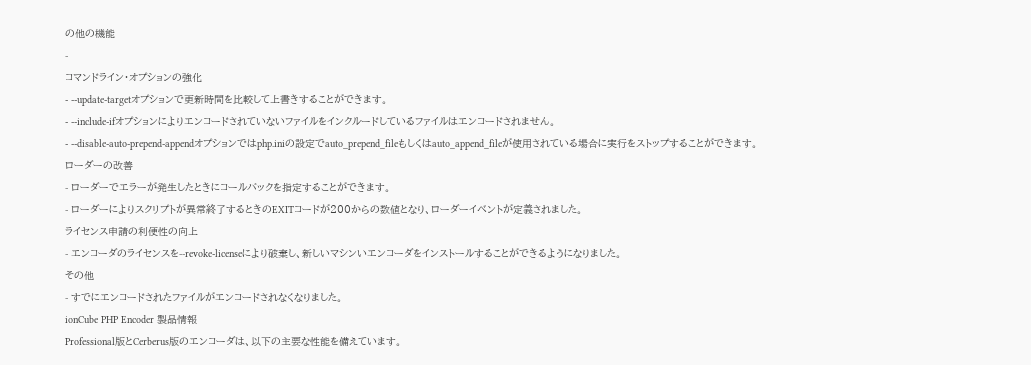の他の機能
-
コマンドライン・オプションの強化
- --update-targetオプションで更新時間を比較して上書きすることができます。
- --include-ifオプションによりエンコードされていないファイルをインクルードしているファイルはエンコードされません。
- --disable-auto-prepend-appendオプションではphp.iniの設定でauto_prepend_fileもしくはauto_append_fileが使用されている場合に実行をストップすることができます。
ローダーの改善
- ローダーでエラーが発生したときにコールバックを指定することができます。
- ローダーによりスクリプトが異常終了するときのEXITコードが200からの数値となり、ローダーイベントが定義されました。
ライセンス申請の利便性の向上
- エンコーダのライセンスを--revoke-licenseにより破棄し、新しいマシンいエンコーダをインストールすることができるようになりました。
その他
- すでにエンコードされたファイルがエンコードされなくなりました。
ionCube PHP Encoder 製品情報
Professional版とCerberus版のエンコーダは、以下の主要な性能を備えています。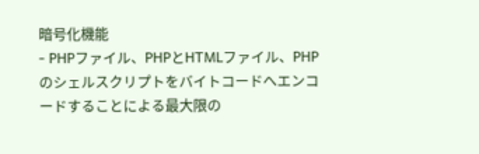暗号化機能
- PHPファイル、PHPとHTMLファイル、PHPのシェルスクリプトをバイトコードへエンコードすることによる最大限の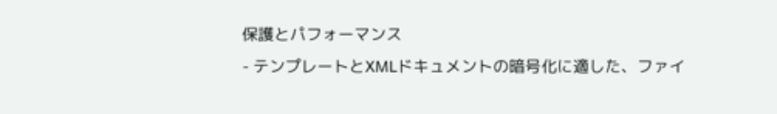保護とパフォーマンス
- テンプレートとXMLドキュメントの暗号化に適した、ファイ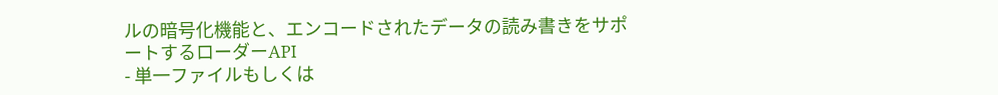ルの暗号化機能と、エンコードされたデータの読み書きをサポートするローダーAPI
- 単一ファイルもしくは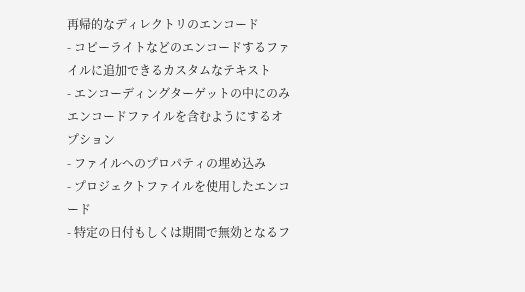再帰的なディレクトリのエンコード
- コピーライトなどのエンコードするファイルに追加できるカスタムなテキスト
- エンコーディングターゲットの中にのみエンコードファイルを含むようにするオプション
- ファイルへのプロパティの埋め込み
- プロジェクトファイルを使用したエンコード
- 特定の日付もしくは期間で無効となるフ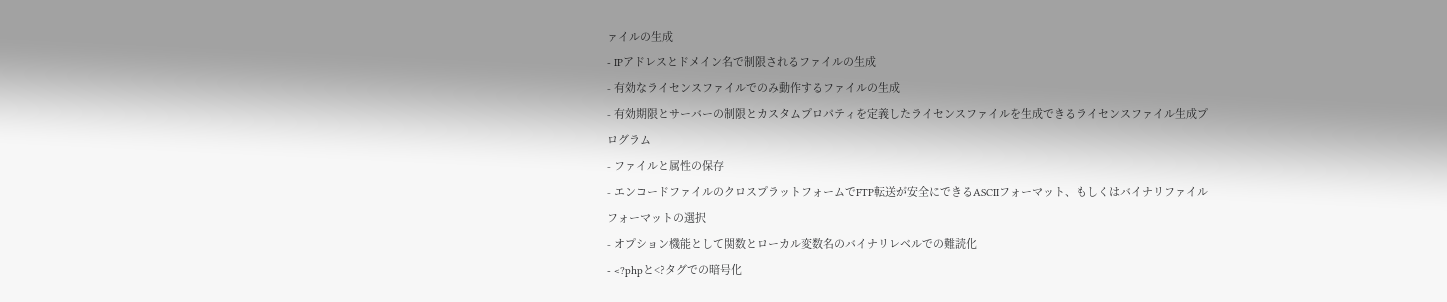ァイルの生成
- IPアドレスとドメイン名で制限されるファイルの生成
- 有効なライセンスファイルでのみ動作するファイルの生成
- 有効期限とサーバーの制限とカスタムプロパティを定義したライセンスファイルを生成できるライセンスファイル生成プログラム
- ファイルと属性の保存
- エンコードファイルのクロスプラットフォームでFTP転送が安全にできるASCIIフォーマット、もしくはバイナリファイルフォーマットの選択
- オプション機能として関数とローカル変数名のバイナリレベルでの難読化
- <?phpと<?タグでの暗号化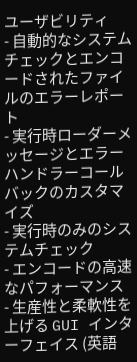ユーザビリティ
- 自動的なシステムチェックとエンコードされたファイルのエラーレポート
- 実行時ローダーメッセージとエラーハンドラーコールバックのカスタマイズ
- 実行時のみのシステムチェック
- エンコードの高速なパフォーマンス
- 生産性と柔軟性を上げる GUI インターフェイス (英語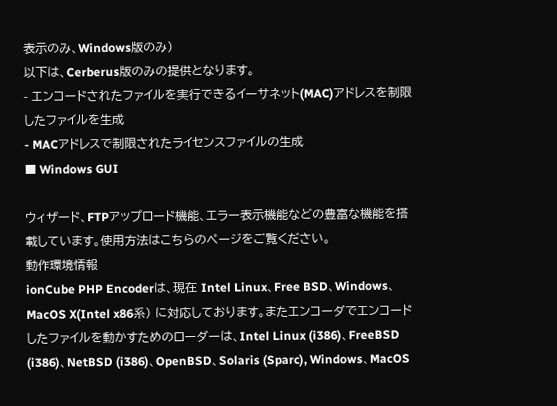表示のみ、Windows版のみ)
以下は、Cerberus版のみの提供となります。
- エンコードされたファイルを実行できるイーサネット(MAC)アドレスを制限したファイルを生成
- MACアドレスで制限されたライセンスファイルの生成
■ Windows GUI

ウィザード、FTPアップロード機能、エラー表示機能などの豊富な機能を搭載しています。使用方法はこちらのページをご覧ください。
動作環境情報
ionCube PHP Encoderは、現在 Intel Linux、Free BSD、Windows、MacOS X(Intel x86系) に対応しております。またエンコーダでエンコードしたファイルを動かすためのローダーは、Intel Linux (i386)、FreeBSD (i386)、NetBSD (i386)、OpenBSD、Solaris (Sparc), Windows、MacOS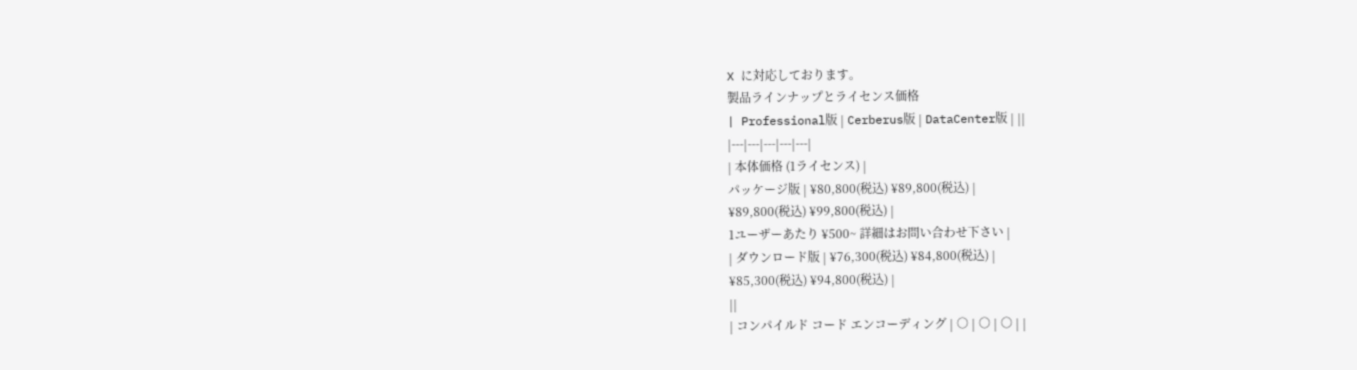X に対応しております。
製品ラインナップとライセンス価格
| Professional版 | Cerberus版 | DataCenter版 | ||
|---|---|---|---|---|
| 本体価格 (1ライセンス) |
パッケージ版 | ¥80,800(税込) ¥89,800(税込) |
¥89,800(税込) ¥99,800(税込) |
1ユーザーあたり ¥500~ 詳細はお問い合わせ下さい |
| ダウンロード版 | ¥76,300(税込) ¥84,800(税込) |
¥85,300(税込) ¥94,800(税込) |
||
| コンパイルド コード エンコーディング | ○ | ○ | ○ | |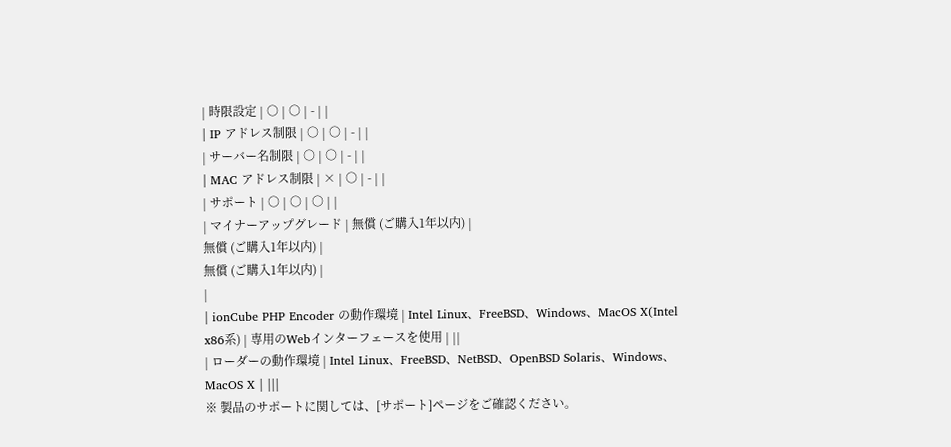| 時限設定 | ○ | ○ | - | |
| IP アドレス制限 | ○ | ○ | - | |
| サーバー名制限 | ○ | ○ | - | |
| MAC アドレス制限 | × | ○ | - | |
| サポート | ○ | ○ | ○ | |
| マイナーアップグレード | 無償 (ご購入1年以内) |
無償 (ご購入1年以内) |
無償 (ご購入1年以内) |
|
| ionCube PHP Encoder の動作環境 | Intel Linux、FreeBSD、Windows、MacOS X(Intel x86系) | 専用のWebインターフェースを使用 | ||
| ローダーの動作環境 | Intel Linux、FreeBSD、NetBSD、OpenBSD Solaris、Windows、MacOS X | |||
※ 製品のサポートに関しては、[サポート]ページをご確認ください。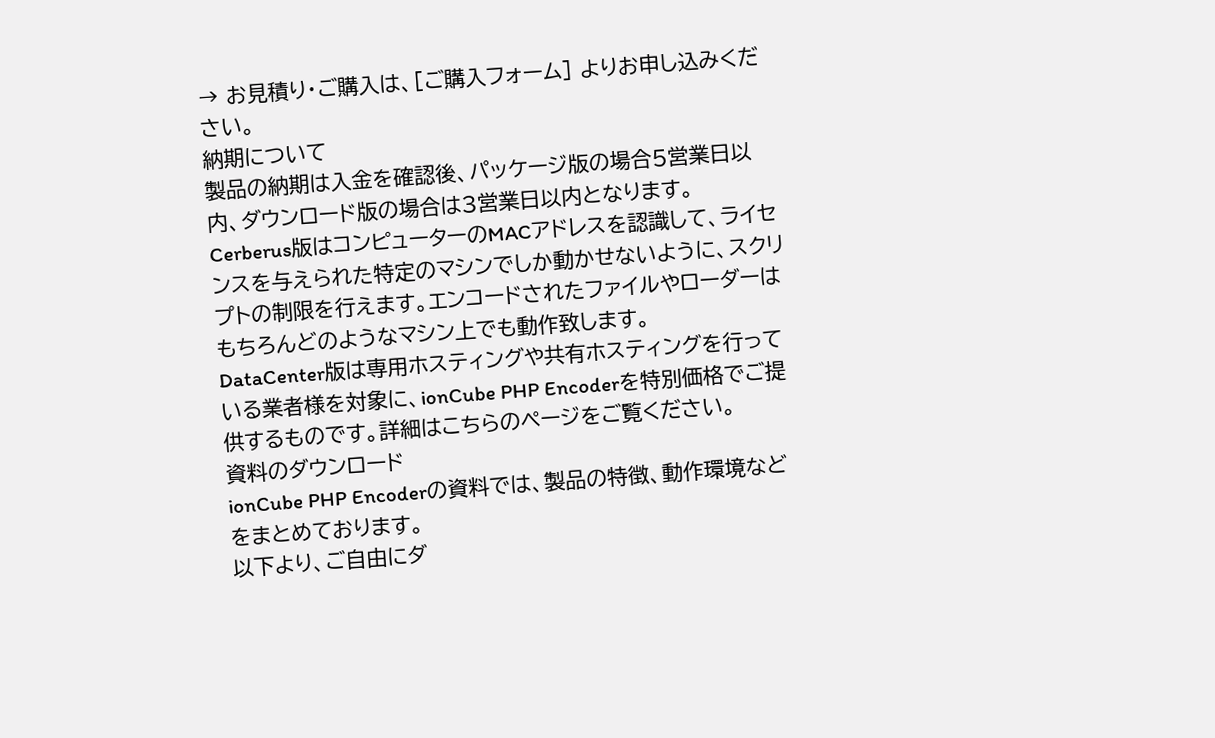→ お見積り・ご購入は、[ご購入フォーム] よりお申し込みください。
納期について
製品の納期は入金を確認後、パッケージ版の場合5営業日以内、ダウンロード版の場合は3営業日以内となります。
Cerberus版はコンピューターのMACアドレスを認識して、ライセンスを与えられた特定のマシンでしか動かせないように、スクリプトの制限を行えます。エンコードされたファイルやローダーはもちろんどのようなマシン上でも動作致します。
DataCenter版は専用ホスティングや共有ホスティングを行っている業者様を対象に、ionCube PHP Encoderを特別価格でご提供するものです。詳細はこちらのページをご覧ください。
資料のダウンロード
ionCube PHP Encoderの資料では、製品の特徴、動作環境などをまとめております。
以下より、ご自由にダ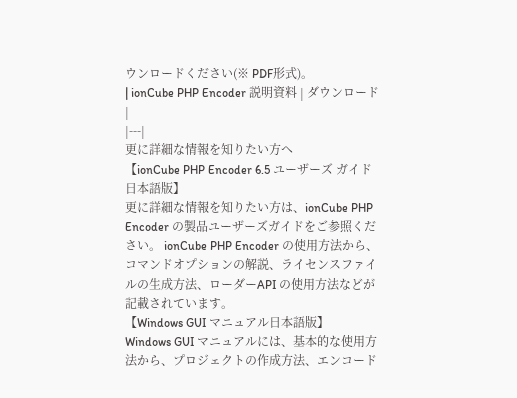ウンロードください(※ PDF形式)。
| ionCube PHP Encoder 説明資料 | ダウンロード |
|---|
更に詳細な情報を知りたい方へ
【ionCube PHP Encoder 6.5 ユーザーズ ガイド日本語版】
更に詳細な情報を知りたい方は、ionCube PHP Encoder の製品ユーザーズガイドをご参照ください。 ionCube PHP Encoder の使用方法から、コマンドオプションの解説、ライセンスファイルの生成方法、ローダーAPI の使用方法などが記載されています。
【Windows GUI マニュアル日本語版】
Windows GUI マニュアルには、基本的な使用方法から、プロジェクトの作成方法、エンコード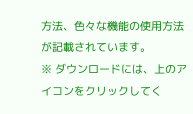方法、色々な機能の使用方法が記載されています。
※ ダウンロードには、上のアイコンをクリックしてく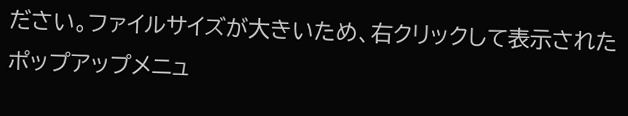ださい。ファイルサイズが大きいため、右クリックして表示されたポップアップメニュ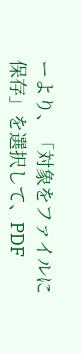ーより、「対象をファイルに保存」を選択して、PDF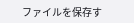ファイルを保存す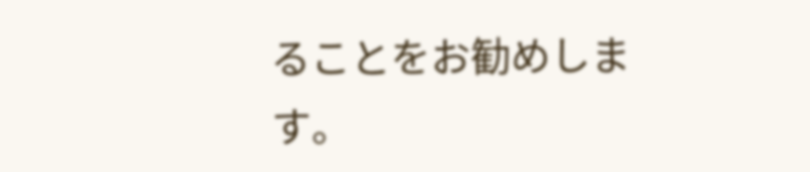ることをお勧めします。